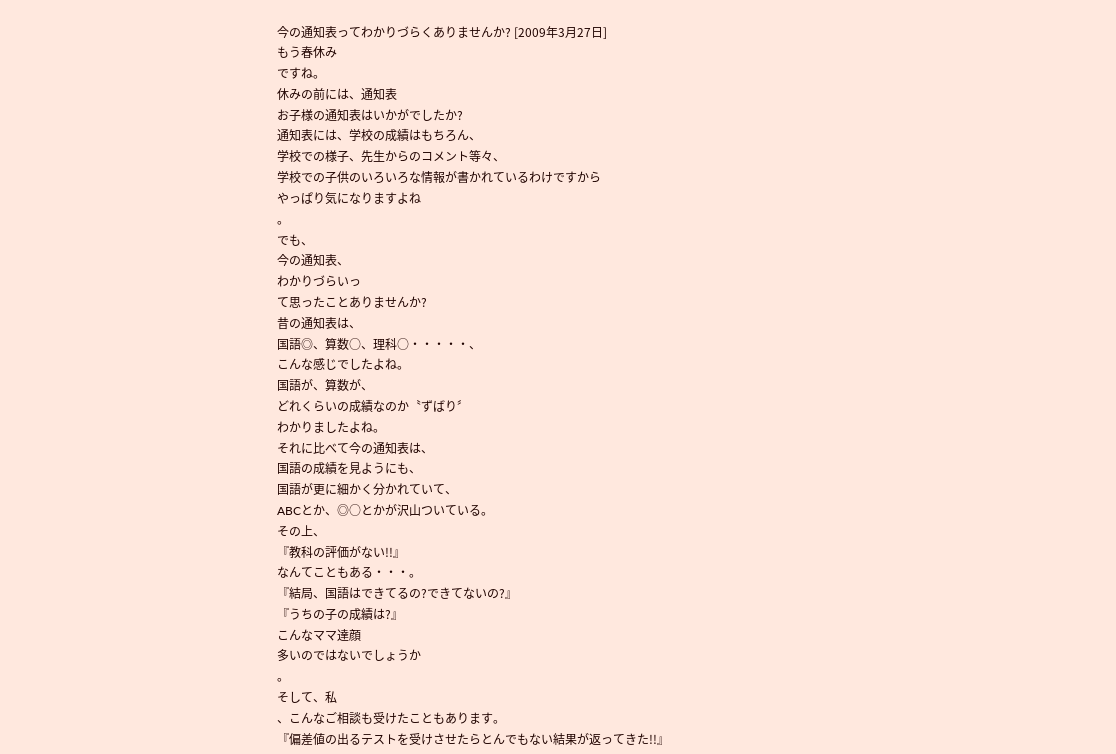今の通知表ってわかりづらくありませんか? [2009年3月27日]
もう春休み
ですね。
休みの前には、通知表
お子様の通知表はいかがでしたか?
通知表には、学校の成績はもちろん、
学校での様子、先生からのコメント等々、
学校での子供のいろいろな情報が書かれているわけですから
やっぱり気になりますよね
。
でも、
今の通知表、
わかりづらいっ
て思ったことありませんか?
昔の通知表は、
国語◎、算数○、理科○・・・・・、
こんな感じでしたよね。
国語が、算数が、
どれくらいの成績なのか〝ずばり〞
わかりましたよね。
それに比べて今の通知表は、
国語の成績を見ようにも、
国語が更に細かく分かれていて、
ABCとか、◎○とかが沢山ついている。
その上、
『教科の評価がない!!』
なんてこともある・・・。
『結局、国語はできてるの?できてないの?』
『うちの子の成績は?』
こんなママ達顔
多いのではないでしょうか
。
そして、私
、こんなご相談も受けたこともあります。
『偏差値の出るテストを受けさせたらとんでもない結果が返ってきた!!』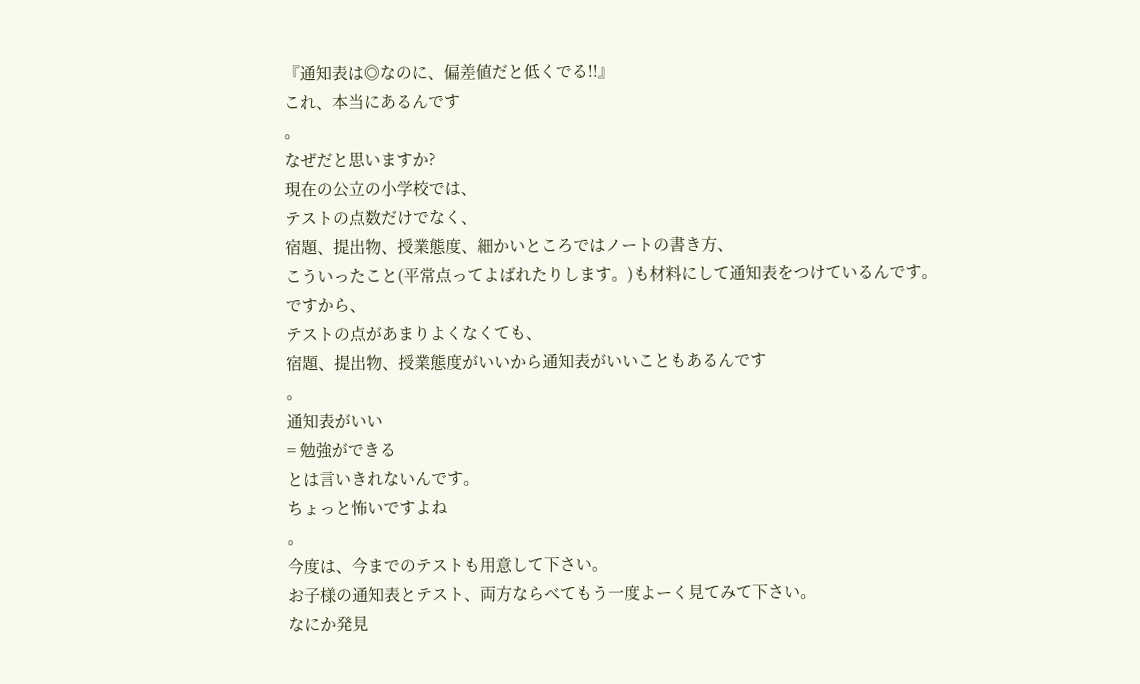『通知表は◎なのに、偏差値だと低くでる!!』
これ、本当にあるんです
。
なぜだと思いますか?
現在の公立の小学校では、
テストの点数だけでなく、
宿題、提出物、授業態度、細かいところではノートの書き方、
こういったこと(平常点ってよばれたりします。)も材料にして通知表をつけているんです。
ですから、
テストの点があまりよくなくても、
宿題、提出物、授業態度がいいから通知表がいいこともあるんです
。
通知表がいい
= 勉強ができる
とは言いきれないんです。
ちょっと怖いですよね
。
今度は、今までのテストも用意して下さい。
お子様の通知表とテスト、両方ならべてもう一度よーく見てみて下さい。
なにか発見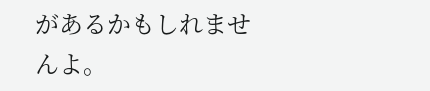があるかもしれませんよ。